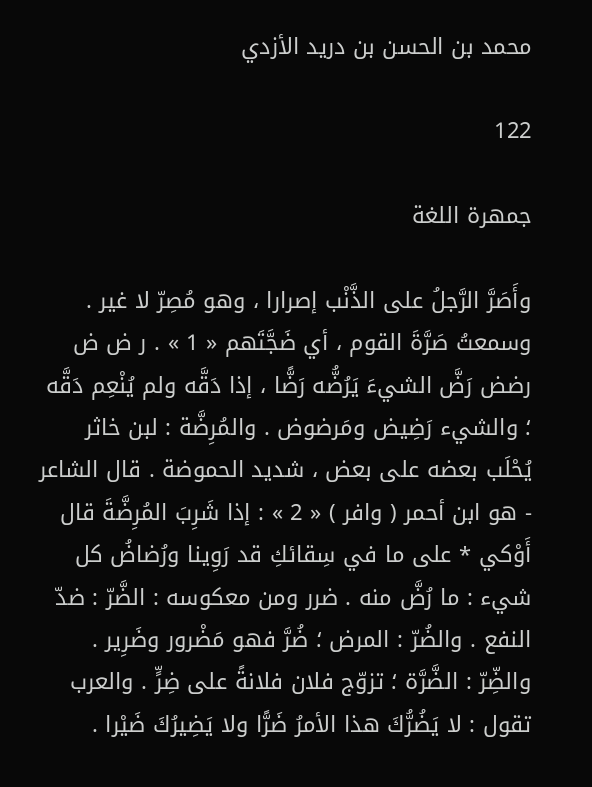محمد بن الحسن بن دريد الأزدي

122

جمهرة اللغة

وأَصَرَّ الرَّجلُ على الذَّنْب إصرارا ، وهو مُصِرّ لا غير . وسمعتُ صَرَّةَ القوم ، أي ضَجَّتَهم « 1 » . ر ض ض رضض رَضَّ الشيءَ يَرُضُّه رَضًّا ، إذا دَقَّه ولم يُنْعِم دَقَّه ؛ والشيء رَضِيض ومَرضوض . والمُرِضَّة : لبن خاثر يُحْلَب بعضه على بعض ، شديد الحموضة . قال الشاعر - هو ابن أحمر ( وافر ) « 2 » : إذا شَرِبَ المُرِضَّةَ قال أَوْكي * على ما في سِقائكِ قد رَوِينا ورُضاضُ كل شيء : ما رُضَّ منه . ضرر ومن معكوسه : الضَّرّ : ضدّ النفع . والضُرّ : المرض ؛ ضُرَّ فهو مَضْرور وضَرِير . والضِّرّ : الضَّرَّة ؛ تزوّج فلان فلانةً على ضِرٍّ . والعرب تقول : لا يَضُرُّكَ هذا الأمرُ ضَرًّا ولا يَضِيرُكَ ضَيْرا .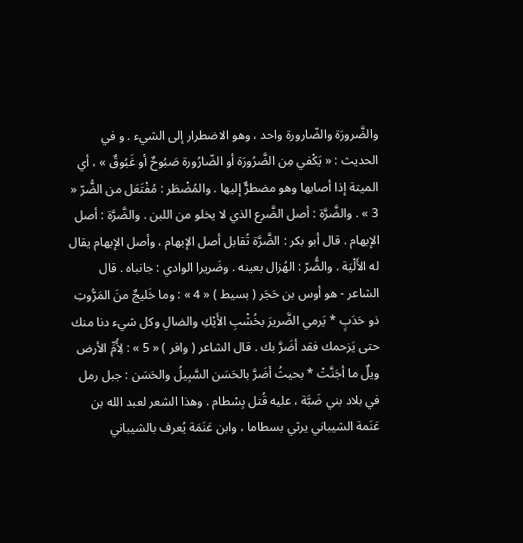والضَّرورَة والضّارورة واحد ، وهو الاضطرار إلى الشيء . و في الحديث : « يَكْفي مِن الضَّرُورَة أو الضّارُورة صَبُوحٌ أو غَبُوقٌ » ، أي الميتة إذا أصابها وهو مضطرٌّ إليها . والمُضْطَر : مُفْتَعَل من الضُّرّ « 3 » . والضَّرَّة : أصل الضَّرع الذي لا يخلو من اللبن . والضَّرَّة : أصل الإبهام . قال أبو بكر : الضَّرَّة تُقابل أصل الإبهام ، وأصل الإبهام يقال له الأَلْيَة . والضُّرّ : الهُزال بعينه . وضَريرا الوادي : جانباه . قال الشاعر - هو أوس بن حَجَر ( بسيط ) « 4 » : وما خَليجٌ منَ المَرُّوتِ ذو حَدَبٍ * يَرمي الضَّريرَ بخُشْبِ الأَيْكِ والضالِ وكل شيء دنا منك حتى يَزحمك فقد أضَرَّ بك . قال الشاعر ( وافر ) « 5 » : لِأُمِّ الأرض ويلٌ ما أجَنَّتْ * بحيثُ أضَرَّ بالحَسَن السَّبِيلُ والحَسَن : جبل رمل في بلاد بني ضَبَّة ، عليه قُتل بِسْطام . وهذا الشعر لعبد الله بن عَنَمة الشيباني يرثي بسطاما ، وابن عَنَمَة يُعرف بالشيباني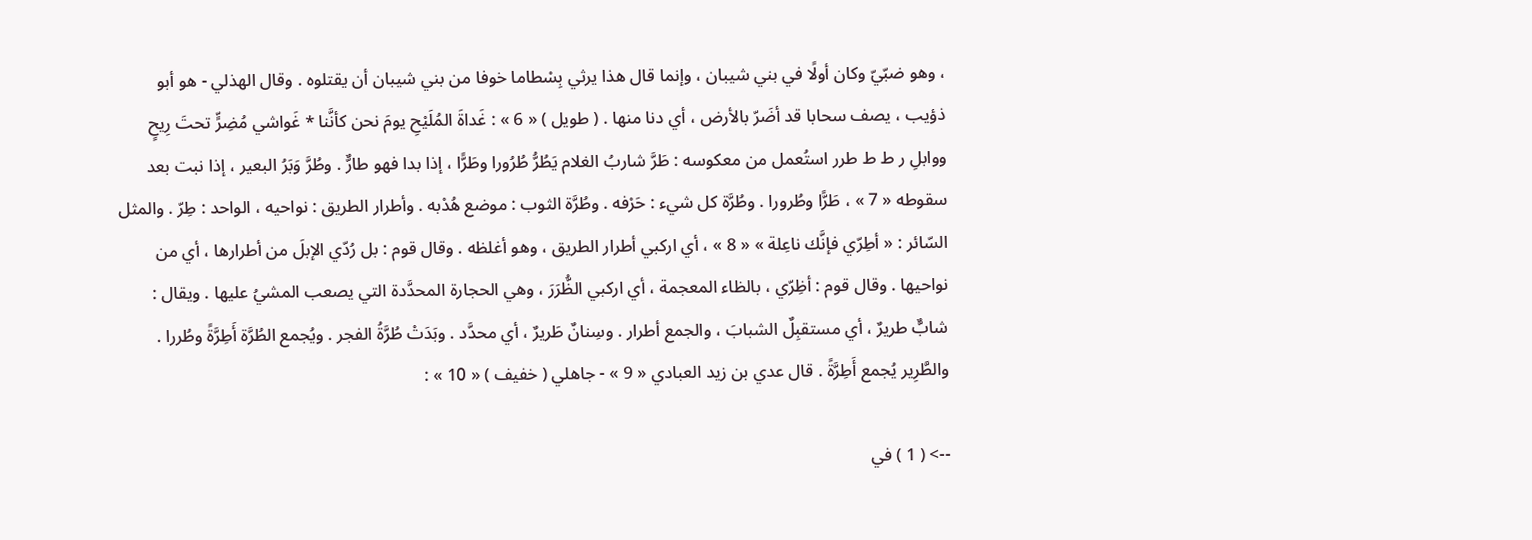، وهو ضبّيّ وكان أولًا في بني شيبان ، وإنما قال هذا يرثي بِسْطاما خوفا من بني شيبان أن يقتلوه . وقال الهذلي - هو أبو ذؤيب ، يصف سحابا قد أضَرّ بالأرض ، أي دنا منها . ( طويل ) « 6 » : غَداةَ المُلَيْحِ يومَ نحن كأنَّنا * غَواشي مُضِرٍّ تحتَ رِيحٍ ووابلِ ر ط ط طرر استُعمل من معكوسه : طَرَّ شاربُ الغلام يَطُرُّ طُرُورا وطَرًّا ، إذا بدا فهو طارٌّ . وطُرَّ وَبَرُ البعير ، إذا نبت بعد سقوطه « 7 » ، طَرًّا وطُرورا . وطُرَّة كل شيء : حَرْفه . وطُرَّة الثوب : موضع هُدْبه . وأطرار الطريق : نواحيه ، الواحد : طِرّ . والمثل السّائر : « أطِرّي فإنَّك ناعِلة » « 8 » ، أي اركبي أطرار الطريق ، وهو أغلظه . وقال قوم : بل رُدّي الإبلَ من أطرارها ، أي من نواحيها . وقال قوم : أظِرّي ، بالظاء المعجمة ، أي اركبي الظُّرَرَ ، وهي الحجارة المحدَّدة التي يصعب المشيُ عليها . ويقال : شابٌّ طريرٌ ، أي مستقبِلٌ الشبابَ ، والجمع أطرار . وسِنانٌ طَريرٌ ، أي محدَّد . وبَدَتْ طُرَّةُ الفجر . ويُجمع الطُرَّة أَطِرَّةً وطُررا . والطَّرِير يُجمع أَطِرَّةً . قال عدي بن زيد العبادي « 9 » - جاهلي ( خفيف ) « 10 » :

--> ( 1 ) في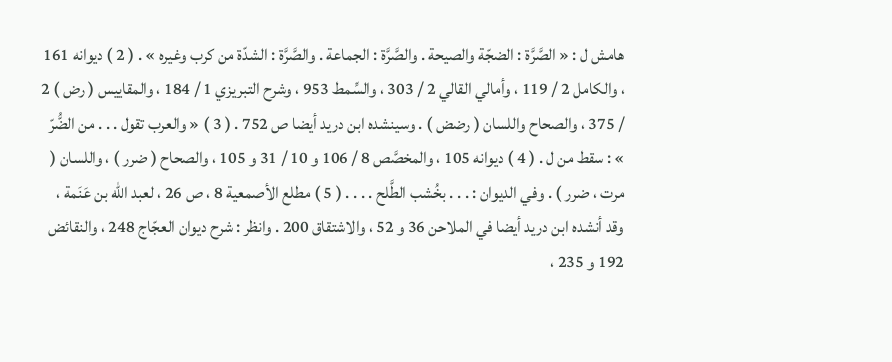هامش ل : « الصَّرَّة : الضجّة والصيحة . والصَّرَّة : الجماعة . والصَّرَّة : الشدّة من كرب وغيره » . ( 2 ) ديوانه 161 ، والكامل 2 / 119 ، وأمالي القالي 2 / 303 ، والسِّمط 953 ، وشرح التبريزي 1 / 184 ، والمقاييس ( رض ) 2 / 375 ، والصحاح واللسان ( رضض ) . وسينشده ابن دريد أيضا ص 752 . ( 3 ) « والعرب تقول . . . من الضُّرّ » : سقط من ل . ( 4 ) ديوانه 105 ، والمخصَّص 8 / 106 و 10 / 31 و 105 ، والصحاح ( ضرر ) ، واللسان ( مرت ، ضرر ) . وفي الديوان : . . . بخُشب الطَّلح . . . . ( 5 ) مطلع الأصمعية 8 ، ص 26 ، لعبد الله بن عَنَمة ، وقد أنشده ابن دريد أيضا في الملاحن 36 و 52 ، والاشتقاق 200 . وانظر : شرح ديوان العجّاج 248 ، والنقائض 192 و 235 ،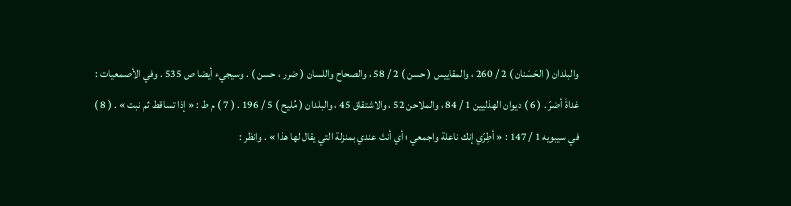والبلدان ( الحَسَنان ) 2 / 260 ، والمقاييس ( حسن ) 2 / 58 ، والصحاح واللسان ( ضرر ، حسن ) . وسيجيء أيضا ص 535 . وفي الأصمعيات : غداةَ أضرّ . ( 6 ) ديوان الهذليين 1 / 84 ، والملاحن 52 ، والاشتقاق 45 ، والبلدان ( مُليح ) 5 / 196 . ( 7 ) م ط : « إذا تساقط ثم نبت » . ( 8 ) في سيبويه 1 / 147 : « أطِرّي إنك ناعلة واجمعي ؛ أي أنتَ عندي بمنزلة التي يقال لها هذا » . وانظر :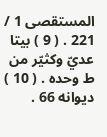المستقصى 1 / 221 . ( 9 ) بيتا عديّ وكثيّر من ط وحده . ( 10 ) ديوانه 66 .